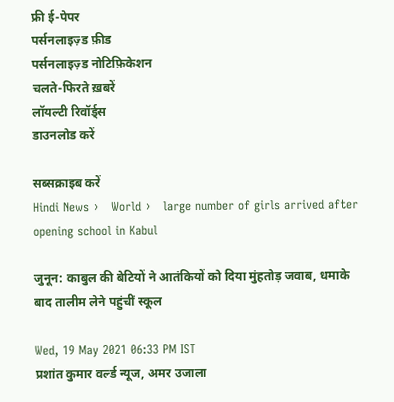फ्री ई-पेपर
पर्सनलाइज़्ड फ़ीड
पर्सनलाइज़्ड नोटिफ़िकेशन
चलते-फिरते ख़बरें
लॉयल्टी रिवॉर्ड्स
डाउनलोड करें

सब्सक्राइब करें
Hindi News ›   World ›   large number of girls arrived after opening school in Kabul

जुनून: काबुल की बेटियों ने आतंकियों को दिया मुंहतोड़ जवाब, धमाके बाद तालीम लेने पहुंचीं स्कूल

Wed, 19 May 2021 06:33 PM IST
प्रशांत कुमार वर्ल्ड न्यूज, अमर उजाला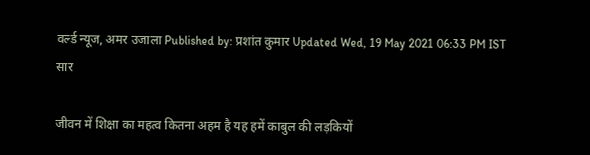वर्ल्ड न्यूज, अमर उजाला Published by: प्रशांत कुमार Updated Wed, 19 May 2021 06:33 PM IST
सार

जीवन में शिक्षा का महत्व कितना अहम है यह हमें काबुल की लड़कियों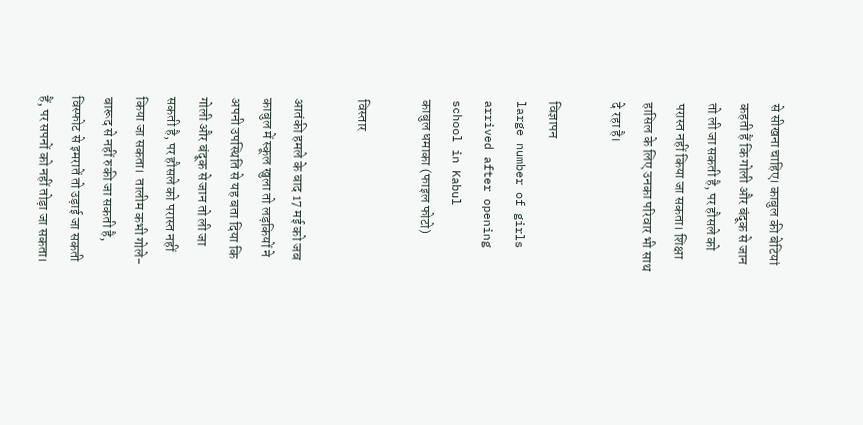से सीखना चाहिए। काबुल की बेटियां कहती हैं कि गोली और बंदूक से जान तो ली जा सकती है, पर हौसले को परास्त नहीं किया जा सकता। शिक्षा हासिल के लिए उनका परिवार भी साथ दे रहा है।

विज्ञापन
large number of girls arrived after opening  school in Kabul
काबुल धमाका (फाइल फोटो)

विस्तार

आतंकी हमले के बाद 17 मई को जब काबुल में स्कूल खुला तो लड़कियों ने अपनी उपस्थिति से यह बता दिया कि गोली और बंदूक से जान तो ली जा सकती है, पर हौसले को परास्त नहीं किया जा सकता।  तालीम कभी गोले-बारूद से नहीं रुकी जा सकती है, विस्फोट से इमरातें तो उड़ाई जा सकती हैं, पर सपनों को नहीं तोड़ा जा सकता।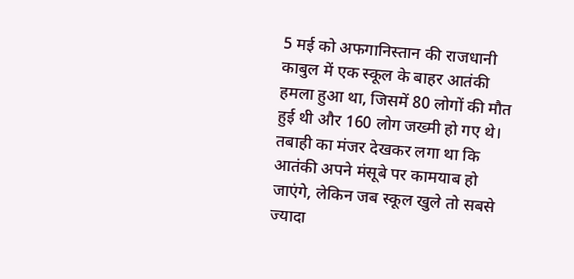5 मई को अफगानिस्तान की राजधानी काबुल में एक स्कूल के बाहर आतंकी हमला हुआ था, जिसमें 80 लोगों की मौत हुई थी और 160 लोग जख्मी हो गए थे। तबाही का मंजर देखकर लगा था कि आतंकी अपने मंसूबे पर कामयाब हो जाएंगे, लेकिन जब स्कूल खुले तो सबसे ज्यादा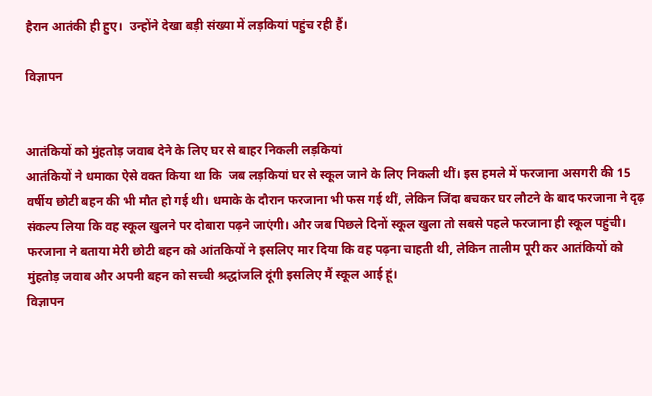हैरान आतंकी ही हुए।  उन्होंने देखा बड़ी संख्या में लड़कियां पहुंच रही हैं।

विज्ञापन


आतंकियों को मुंहतोड़ जवाब देने के लिए घर से बाहर निकली लड़कियां
आतंकियों ने धमाका ऐसे वक्त किया था कि  जब लड़कियां घर से स्कूल जाने के लिए निकली थीं। इस हमले में फरजाना असगरी की 15 वर्षीय छोटी बहन की भी मौत हो गई थी। धमाके के दौरान फरजाना भी फस गई थीं, लेकिन जिंदा बचकर घर लौटने के बाद फरजाना ने दृढ़ संकल्प लिया कि वह स्कूल खुलने पर दोबारा पढ़ने जाएंगी। और जब पिछले दिनों स्कूल खुला तो सबसे पहले फरजाना ही स्कूल पहुंची। फरजाना ने बताया मेरी छोटी बहन को आंतकियों ने इसलिए मार दिया कि वह पढ़ना चाहती थी, लेकिन तालीम पूरी कर आतंकियों को मुंहतोड़ जवाब और अपनी बहन को सच्ची श्रद्धांजलि दूंगी इसलिए मैं स्कूल आई हूं।
विज्ञापन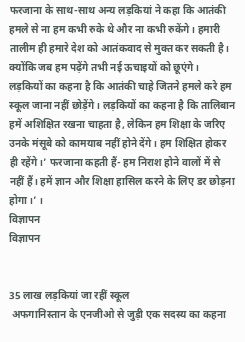फरजाना के साथ-साथ अन्य लड़कियां ने कहा कि आतंकी हमले से ना हम कभी रुके थे और ना कभी रुकेंगे। हमारी तालीम ही हमारे देश को आतंकवाद से मुक्त कर सकती है। क्योंकि जब हम पढ़ेंगे तभी नई ऊचाइयों को छूएंगे।  लड़कियों का कहना है कि आतंकी चाहे जितने हमले करे हम स्कूल जाना नहीं छोड़ेंगे। लड़कियों का कहना है कि तालिबान हमें अशिक्षित रखना चाहता है, लेकिन हम शिक्षा के जरिए उनके मंसूबे को कामयाब नहीं होने देंगे। हम शिक्षित होकर ही रहेंगे।’ फरजाना कहती हैं- हम निराश होने वालों में से नहीं हैं। हमें ज्ञान और शिक्षा हासिल करने के लिए डर छोड़ना होगा।’ ।
विज्ञापन
विज्ञापन


35 लाख लड़कियां जा रहीं स्कूल
 अफगानिस्तान के एनजीओ से जुड़ी एक सदस्य का कहना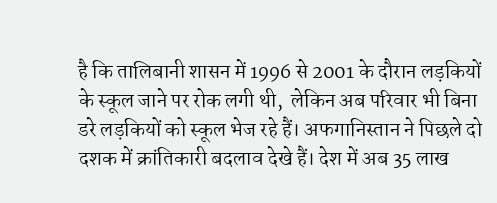है कि तालिबानी शासन में 1996 से 2001 के दौरान लड़कियों के स्कूल जाने पर रोक लगी थी,  लेकिन अब परिवार भी बिना डरे लड़कियों को स्कूल भेज रहे हैं। अफगानिस्तान ने पिछले दो दशक में क्रांतिकारी बदलाव देखे हैं। देश में अब 35 लाख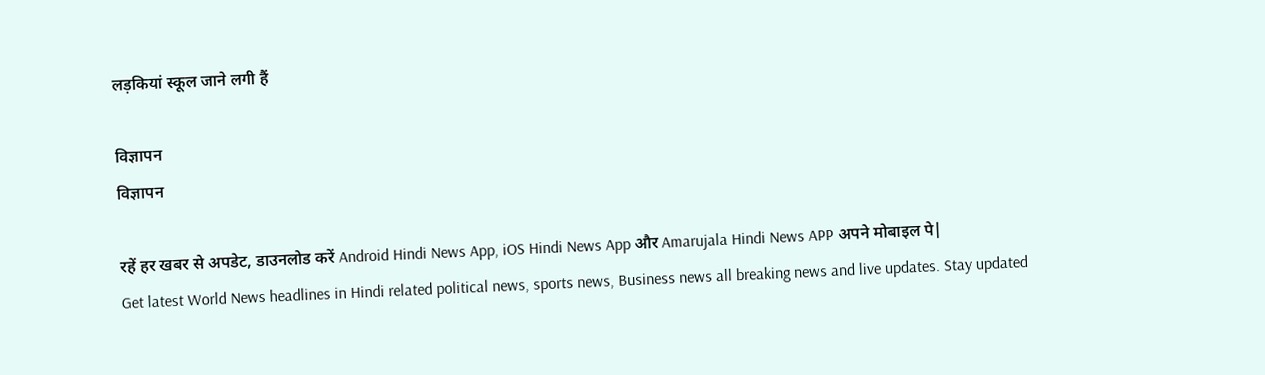लड़कियां स्कूल जाने लगी हैं

विज्ञापन
विज्ञापन

रहें हर खबर से अपडेट, डाउनलोड करें Android Hindi News App, iOS Hindi News App और Amarujala Hindi News APP अपने मोबाइल पे|
Get latest World News headlines in Hindi related political news, sports news, Business news all breaking news and live updates. Stay updated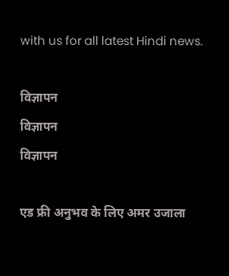with us for all latest Hindi news.

विज्ञापन
विज्ञापन
विज्ञापन

एड फ्री अनुभव के लिए अमर उजाला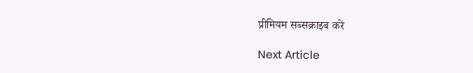प्रीमियम सब्सक्राइब करें

Next Article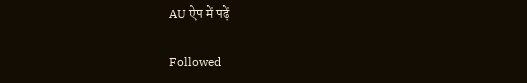AU ऐप में पढ़ें

Followed